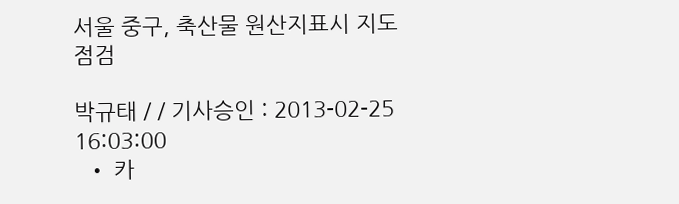서울 중구, 축산물 원산지표시 지도 점검

박규태 / / 기사승인 : 2013-02-25 16:03:00
  • 카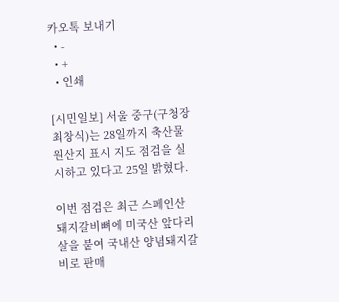카오톡 보내기
  • -
  • +
  • 인쇄

[시민일보] 서울 중구(구청장 최창식)는 28일까지 축산물 원산지 표시 지도 점검을 실시하고 있다고 25일 밝혔다.

이번 점검은 최근 스페인산 돼지갈비뼈에 미국산 앞다리 살을 붙여 국내산 양념돼지갈비로 판매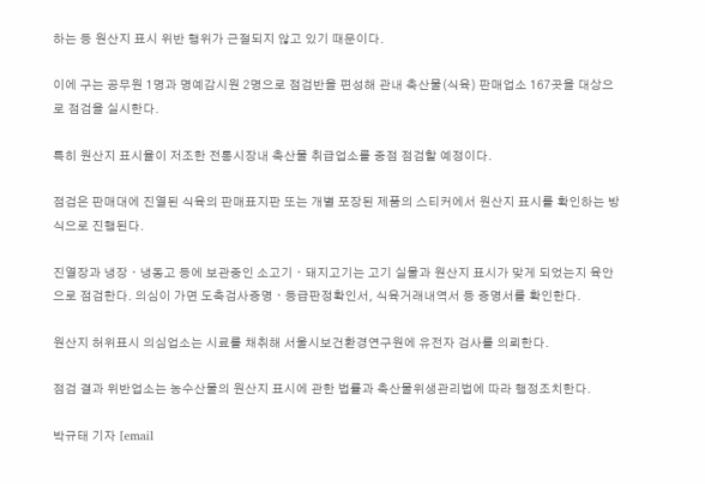하는 등 원산지 표시 위반 행위가 근절되지 않고 있기 때문이다.

이에 구는 공무원 1명과 명예감시원 2명으로 점검반을 편성해 관내 축산물(식육) 판매업소 167곳을 대상으로 점검을 실시한다.

특히 원산지 표시율이 저조한 전통시장내 축산물 취급업소를 중점 점검할 예정이다.

점검은 판매대에 진열된 식육의 판매표지판 또는 개별 포장된 제품의 스티커에서 원산지 표시를 확인하는 방식으로 진행된다.

진열장과 냉장ㆍ냉동고 등에 보관중인 소고기ㆍ돼지고기는 고기 실물과 원산지 표시가 맞게 되었는지 육안으로 점검한다. 의심이 가면 도축검사증명ㆍ등급판정확인서, 식육거래내역서 등 증명서를 확인한다.

원산지 허위표시 의심업소는 시료를 채취해 서울시보건환경연구원에 유전자 검사를 의뢰한다.

점검 결과 위반업소는 농수산물의 원산지 표시에 관한 법률과 축산물위생관리법에 따라 행정조치한다.

박규태 기자 [email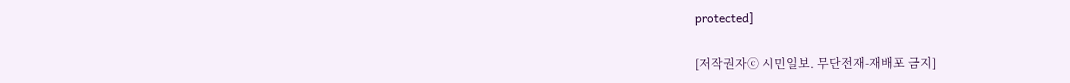protected]

[저작권자ⓒ 시민일보. 무단전재-재배포 금지]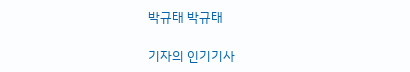박규태 박규태

기자의 인기기사